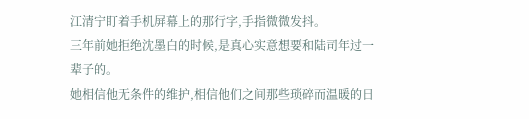江清宁盯着手机屏幕上的那行字,手指微微发抖。
三年前她拒绝沈墨白的时候,是真心实意想要和陆司年过一辈子的。
她相信他无条件的维护,相信他们之间那些琐碎而温暖的日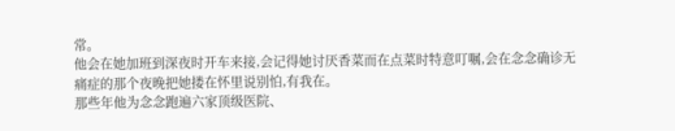常。
他会在她加班到深夜时开车来接,会记得她讨厌香菜而在点菜时特意叮嘱,会在念念确诊无痛症的那个夜晚把她搂在怀里说别怕,有我在。
那些年他为念念跑遍六家顶级医院、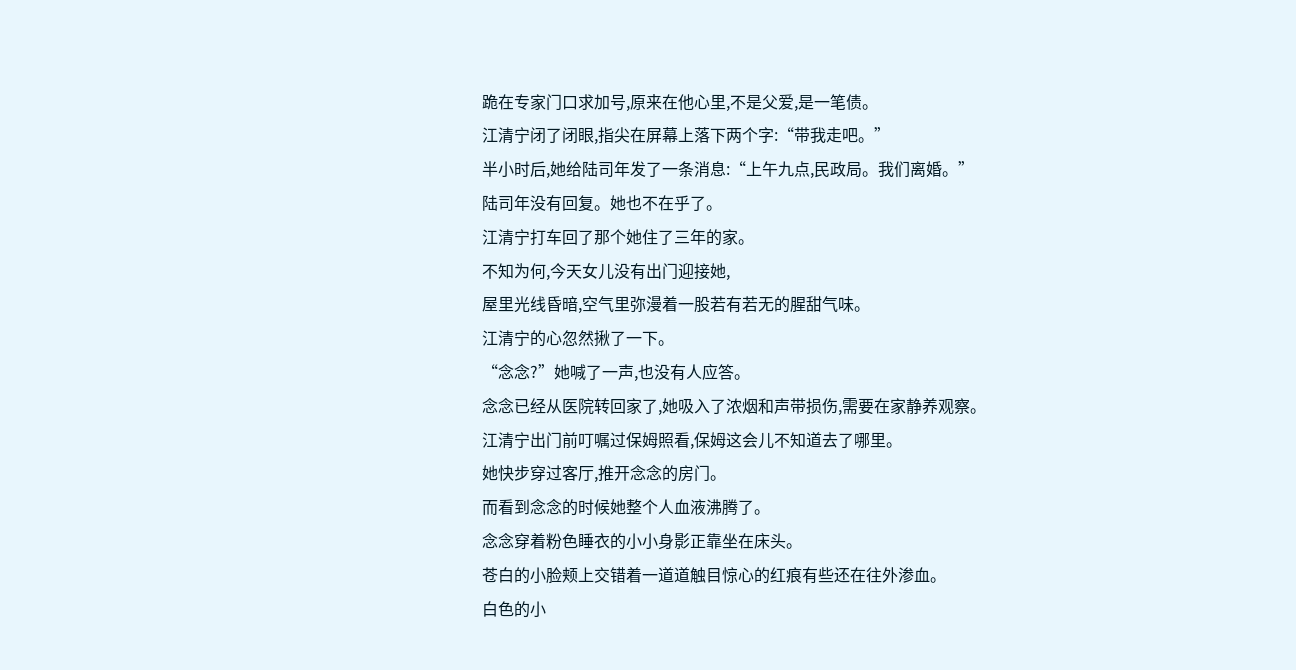跪在专家门口求加号,原来在他心里,不是父爱,是一笔债。
江清宁闭了闭眼,指尖在屏幕上落下两个字:“带我走吧。”
半小时后,她给陆司年发了一条消息:“上午九点,民政局。我们离婚。”
陆司年没有回复。她也不在乎了。
江清宁打车回了那个她住了三年的家。
不知为何,今天女儿没有出门迎接她,
屋里光线昏暗,空气里弥漫着一股若有若无的腥甜气味。
江清宁的心忽然揪了一下。
“念念?”她喊了一声,也没有人应答。
念念已经从医院转回家了,她吸入了浓烟和声带损伤,需要在家静养观察。
江清宁出门前叮嘱过保姆照看,保姆这会儿不知道去了哪里。
她快步穿过客厅,推开念念的房门。
而看到念念的时候她整个人血液沸腾了。
念念穿着粉色睡衣的小小身影正靠坐在床头。
苍白的小脸颊上交错着一道道触目惊心的红痕有些还在往外渗血。
白色的小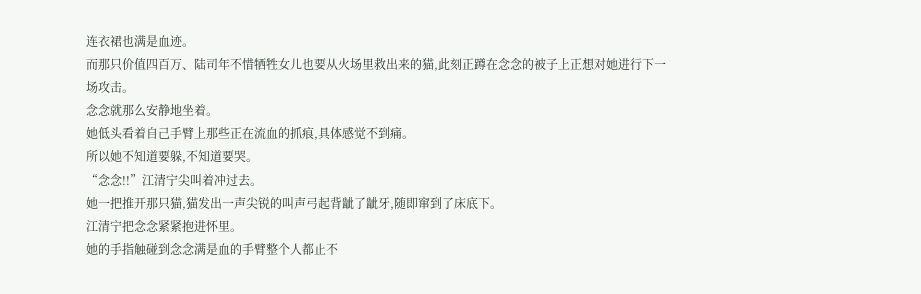连衣裙也满是血迹。
而那只价值四百万、陆司年不惜牺牲女儿也要从火场里救出来的猫,此刻正蹲在念念的被子上正想对她进行下一场攻击。
念念就那么安静地坐着。
她低头看着自己手臂上那些正在流血的抓痕,具体感觉不到痛。
所以她不知道要躲,不知道要哭。
“念念!!”江清宁尖叫着冲过去。
她一把推开那只猫,猫发出一声尖锐的叫声弓起背龇了龇牙,随即窜到了床底下。
江清宁把念念紧紧抱进怀里。
她的手指触碰到念念满是血的手臂整个人都止不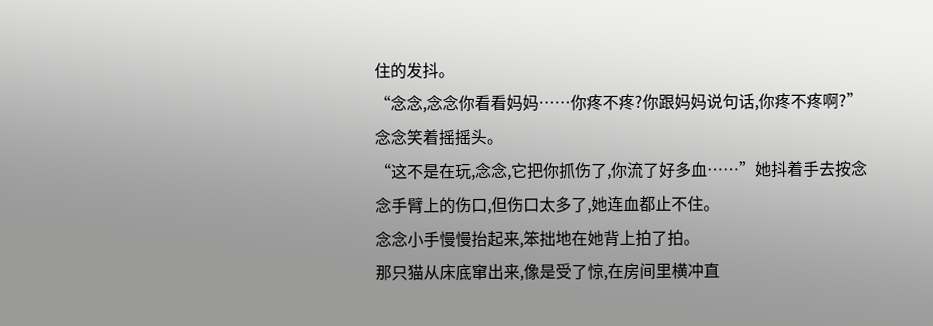住的发抖。
“念念,念念你看看妈妈……你疼不疼?你跟妈妈说句话,你疼不疼啊?”
念念笑着摇摇头。
“这不是在玩,念念,它把你抓伤了,你流了好多血……”她抖着手去按念念手臂上的伤口,但伤口太多了,她连血都止不住。
念念小手慢慢抬起来,笨拙地在她背上拍了拍。
那只猫从床底窜出来,像是受了惊,在房间里横冲直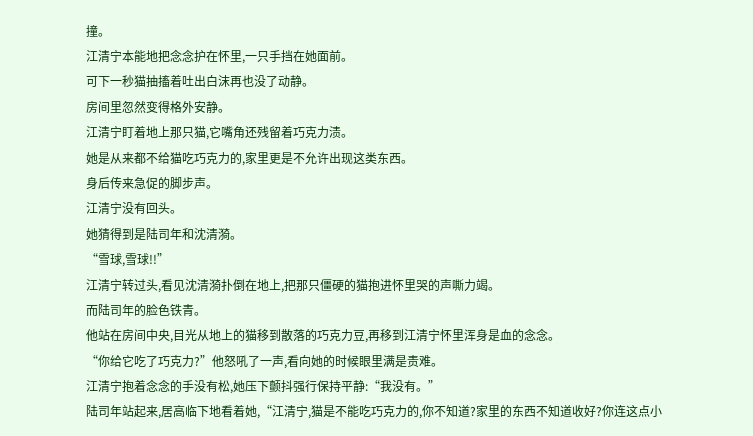撞。
江清宁本能地把念念护在怀里,一只手挡在她面前。
可下一秒猫抽搐着吐出白沫再也没了动静。
房间里忽然变得格外安静。
江清宁盯着地上那只猫,它嘴角还残留着巧克力渍。
她是从来都不给猫吃巧克力的,家里更是不允许出现这类东西。
身后传来急促的脚步声。
江清宁没有回头。
她猜得到是陆司年和沈清漪。
“雪球,雪球!!”
江清宁转过头,看见沈清漪扑倒在地上,把那只僵硬的猫抱进怀里哭的声嘶力竭。
而陆司年的脸色铁青。
他站在房间中央,目光从地上的猫移到散落的巧克力豆,再移到江清宁怀里浑身是血的念念。
“你给它吃了巧克力?”他怒吼了一声,看向她的时候眼里满是责难。
江清宁抱着念念的手没有松,她压下颤抖强行保持平静:“我没有。”
陆司年站起来,居高临下地看着她,“江清宁,猫是不能吃巧克力的,你不知道?家里的东西不知道收好?你连这点小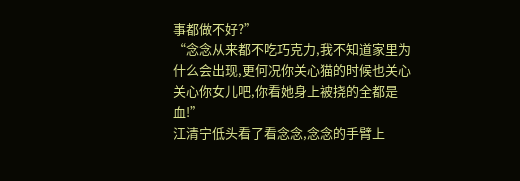事都做不好?”
“念念从来都不吃巧克力,我不知道家里为什么会出现,更何况你关心猫的时候也关心关心你女儿吧,你看她身上被挠的全都是血!”
江清宁低头看了看念念,念念的手臂上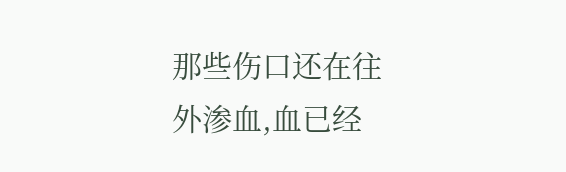那些伤口还在往外渗血,血已经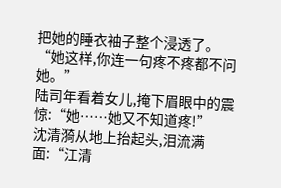把她的睡衣袖子整个浸透了。
“她这样,你连一句疼不疼都不问她。”
陆司年看着女儿,掩下眉眼中的震惊:“她……她又不知道疼!”
沈清漪从地上抬起头,泪流满面:“江清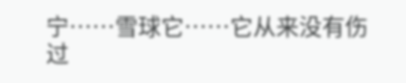宁……雪球它……它从来没有伤过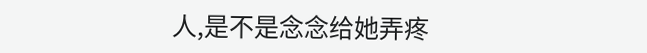人,是不是念念给她弄疼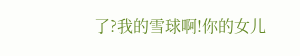了?我的雪球啊!你的女儿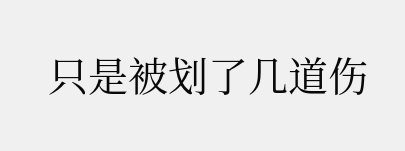只是被划了几道伤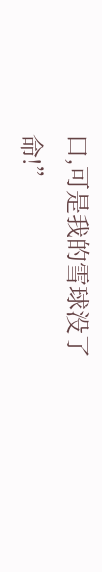口,可是我的雪球没了命!”